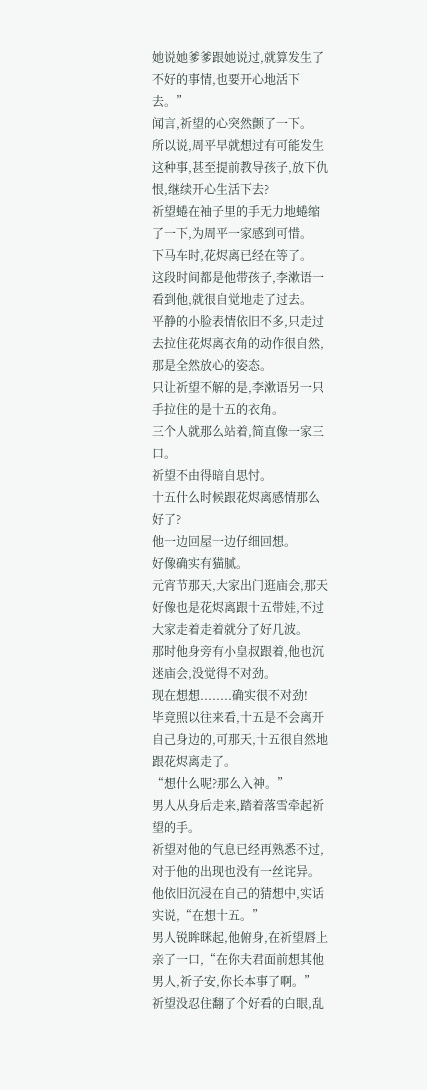她说她爹爹跟她说过,就算发生了不好的事情,也要开心地活下去。”
闻言,祈望的心突然颤了一下。
所以说,周平早就想过有可能发生这种事,甚至提前教导孩子,放下仇恨,继续开心生活下去?
祈望蜷在袖子里的手无力地蜷缩了一下,为周平一家感到可惜。
下马车时,花烬离已经在等了。
这段时间都是他带孩子,李漱语一看到他,就很自觉地走了过去。
平静的小脸表情依旧不多,只走过去拉住花烬离衣角的动作很自然,那是全然放心的姿态。
只让祈望不解的是,李漱语另一只手拉住的是十五的衣角。
三个人就那么站着,简直像一家三口。
祈望不由得暗自思忖。
十五什么时候跟花烬离感情那么好了?
他一边回屋一边仔细回想。
好像确实有猫腻。
元宵节那天,大家出门逛庙会,那天好像也是花烬离跟十五带娃,不过大家走着走着就分了好几波。
那时他身旁有小皇叔跟着,他也沉迷庙会,没觉得不对劲。
现在想想........确实很不对劲!
毕竟照以往来看,十五是不会离开自己身边的,可那天,十五很自然地跟花烬离走了。
“想什么呢?那么入神。”
男人从身后走来,踏着落雪牵起祈望的手。
祈望对他的气息已经再熟悉不过,对于他的出现也没有一丝诧异。
他依旧沉浸在自己的猜想中,实话实说,“在想十五。”
男人锐眸眯起,他俯身,在祈望唇上亲了一口,“在你夫君面前想其他男人,祈子安,你长本事了啊。”
祈望没忍住翻了个好看的白眼,乱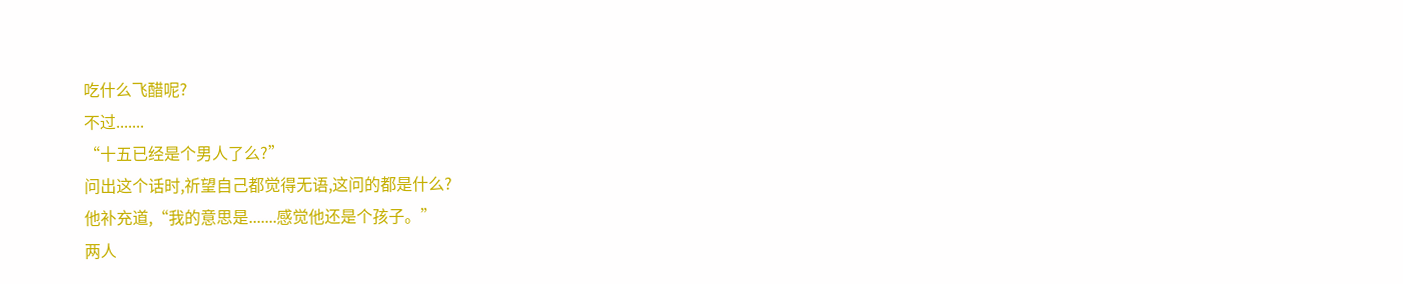吃什么飞醋呢?
不过.......
“十五已经是个男人了么?”
问出这个话时,祈望自己都觉得无语,这问的都是什么?
他补充道,“我的意思是.......感觉他还是个孩子。”
两人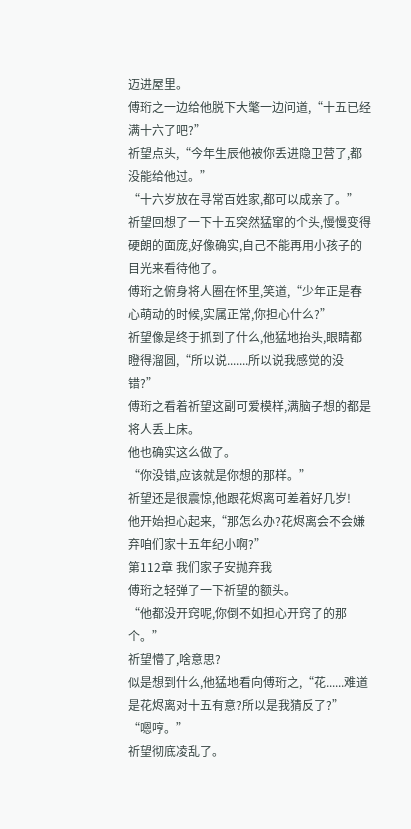迈进屋里。
傅珩之一边给他脱下大氅一边问道,“十五已经满十六了吧?”
祈望点头,“今年生辰他被你丢进隐卫营了,都没能给他过。”
“十六岁放在寻常百姓家,都可以成亲了。”
祈望回想了一下十五突然猛窜的个头,慢慢变得硬朗的面庞,好像确实,自己不能再用小孩子的目光来看待他了。
傅珩之俯身将人圈在怀里,笑道,“少年正是春心萌动的时候,实属正常,你担心什么?”
祈望像是终于抓到了什么,他猛地抬头,眼睛都瞪得溜圆,“所以说.......所以说我感觉的没错?”
傅珩之看着祈望这副可爱模样,满脑子想的都是将人丢上床。
他也确实这么做了。
“你没错,应该就是你想的那样。”
祈望还是很震惊,他跟花烬离可差着好几岁!
他开始担心起来,“那怎么办?花烬离会不会嫌弃咱们家十五年纪小啊?”
第112章 我们家子安抛弃我
傅珩之轻弹了一下祈望的额头。
“他都没开窍呢,你倒不如担心开窍了的那个。”
祈望懵了,啥意思?
似是想到什么,他猛地看向傅珩之,“花......难道是花烬离对十五有意?所以是我猜反了?”
“嗯哼。”
祈望彻底凌乱了。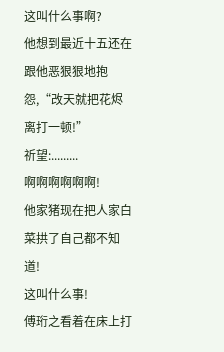这叫什么事啊?
他想到最近十五还在跟他恶狠狠地抱怨,“改天就把花烬离打一顿!”
祈望:.........
啊啊啊啊啊啊!
他家猪现在把人家白菜拱了自己都不知道!
这叫什么事!
傅珩之看着在床上打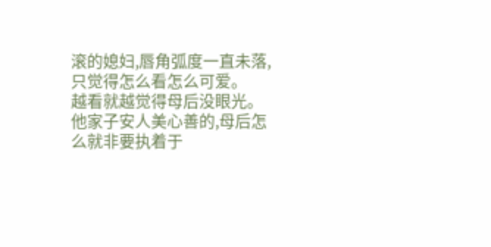滚的媳妇,唇角弧度一直未落,只觉得怎么看怎么可爱。
越看就越觉得母后没眼光。
他家子安人美心善的,母后怎么就非要执着于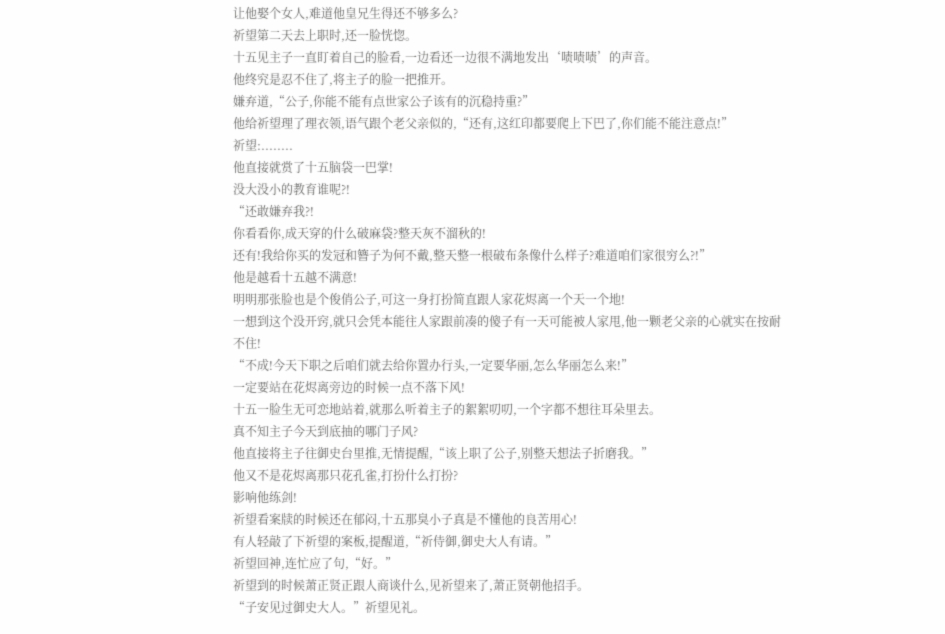让他娶个女人,难道他皇兄生得还不够多么?
祈望第二天去上职时,还一脸恍惚。
十五见主子一直盯着自己的脸看,一边看还一边很不满地发出‘啧啧啧’的声音。
他终究是忍不住了,将主子的脸一把推开。
嫌弃道,“公子,你能不能有点世家公子该有的沉稳持重?”
他给祈望理了理衣领,语气跟个老父亲似的,“还有,这红印都要爬上下巴了,你们能不能注意点!”
祈望:........
他直接就赏了十五脑袋一巴掌!
没大没小的教育谁呢?!
“还敢嫌弃我?!
你看看你,成天穿的什么破麻袋?整天灰不溜秋的!
还有!我给你买的发冠和簪子为何不戴,整天整一根破布条像什么样子?难道咱们家很穷么?!”
他是越看十五越不满意!
明明那张脸也是个俊俏公子,可这一身打扮简直跟人家花烬离一个天一个地!
一想到这个没开窍,就只会凭本能往人家跟前凑的傻子有一天可能被人家甩,他一颗老父亲的心就实在按耐不住!
“不成!今天下职之后咱们就去给你置办行头,一定要华丽,怎么华丽怎么来!”
一定要站在花烬离旁边的时候一点不落下风!
十五一脸生无可恋地站着,就那么听着主子的絮絮叨叨,一个字都不想往耳朵里去。
真不知主子今天到底抽的哪门子风?
他直接将主子往御史台里推,无情提醒,“该上职了公子,别整天想法子折磨我。”
他又不是花烬离那只花孔雀,打扮什么打扮?
影响他练剑!
祈望看案牍的时候还在郁闷,十五那臭小子真是不懂他的良苦用心!
有人轻敲了下祈望的案板,提醒道,“祈侍御,御史大人有请。”
祈望回神,连忙应了句,“好。”
祈望到的时候萧正贤正跟人商谈什么,见祈望来了,萧正贤朝他招手。
“子安见过御史大人。”祈望见礼。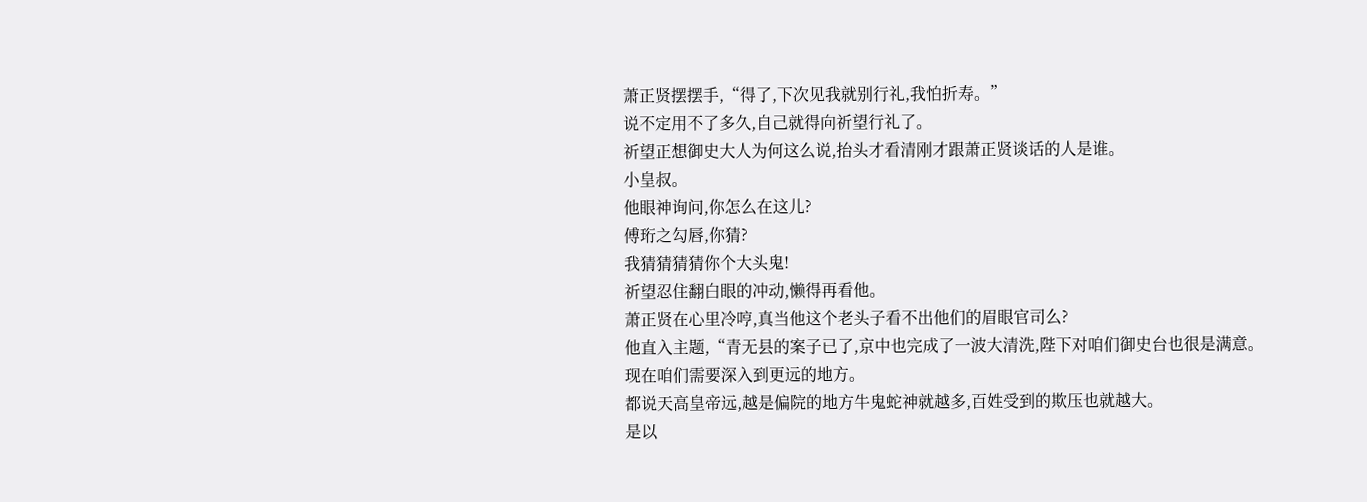萧正贤摆摆手,“得了,下次见我就别行礼,我怕折寿。”
说不定用不了多久,自己就得向祈望行礼了。
祈望正想御史大人为何这么说,抬头才看清刚才跟萧正贤谈话的人是谁。
小皇叔。
他眼神询问,你怎么在这儿?
傅珩之勾唇,你猜?
我猜猜猜猜你个大头鬼!
祈望忍住翻白眼的冲动,懒得再看他。
萧正贤在心里冷哼,真当他这个老头子看不出他们的眉眼官司么?
他直入主题,“青无县的案子已了,京中也完成了一波大清洗,陛下对咱们御史台也很是满意。
现在咱们需要深入到更远的地方。
都说天高皇帝远,越是偏院的地方牛鬼蛇神就越多,百姓受到的欺压也就越大。
是以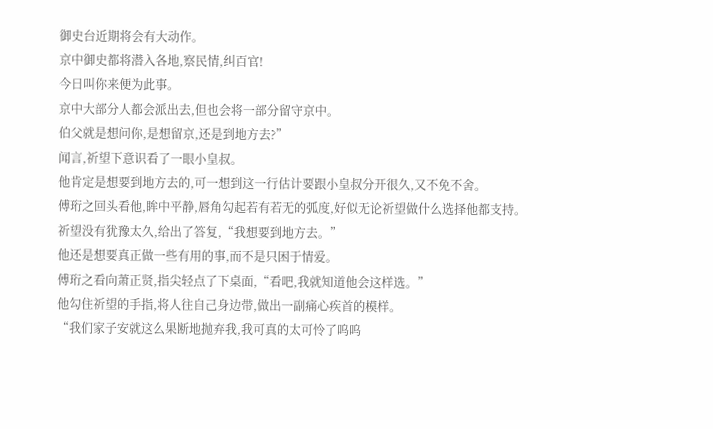御史台近期将会有大动作。
京中御史都将潜入各地,察民情,纠百官!
今日叫你来便为此事。
京中大部分人都会派出去,但也会将一部分留守京中。
伯父就是想问你,是想留京,还是到地方去?”
闻言,祈望下意识看了一眼小皇叔。
他肯定是想要到地方去的,可一想到这一行估计要跟小皇叔分开很久,又不免不舍。
傅珩之回头看他,眸中平静,唇角勾起若有若无的弧度,好似无论祈望做什么选择他都支持。
祈望没有犹豫太久,给出了答复,“我想要到地方去。”
他还是想要真正做一些有用的事,而不是只困于情爱。
傅珩之看向萧正贤,指尖轻点了下桌面,“看吧,我就知道他会这样选。”
他勾住祈望的手指,将人往自己身边带,做出一副痛心疾首的模样。
“我们家子安就这么果断地抛弃我,我可真的太可怜了呜呜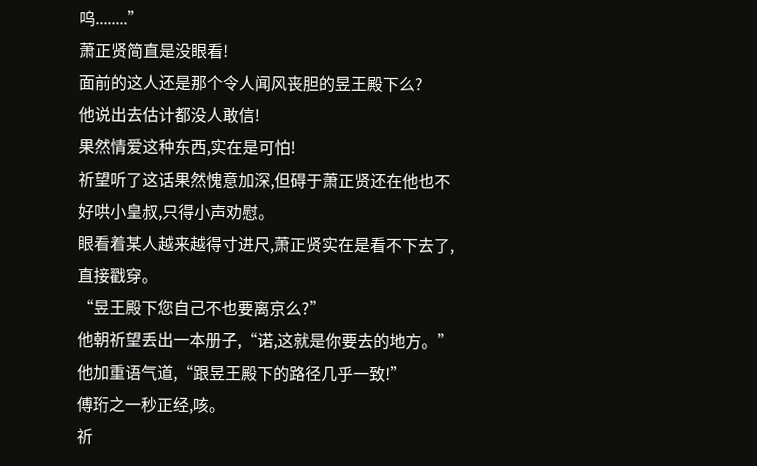呜........”
萧正贤简直是没眼看!
面前的这人还是那个令人闻风丧胆的昱王殿下么?
他说出去估计都没人敢信!
果然情爱这种东西,实在是可怕!
祈望听了这话果然愧意加深,但碍于萧正贤还在他也不好哄小皇叔,只得小声劝慰。
眼看着某人越来越得寸进尺,萧正贤实在是看不下去了,直接戳穿。
“昱王殿下您自己不也要离京么?”
他朝祈望丢出一本册子,“诺,这就是你要去的地方。”
他加重语气道,“跟昱王殿下的路径几乎一致!”
傅珩之一秒正经,咳。
祈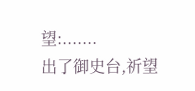望:.......
出了御史台,祈望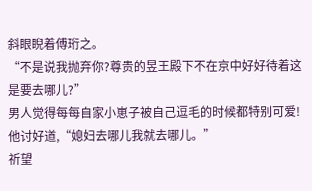斜眼睨着傅珩之。
“不是说我抛弃你?尊贵的昱王殿下不在京中好好待着这是要去哪儿?”
男人觉得每每自家小崽子被自己逗毛的时候都特别可爱!
他讨好道,“媳妇去哪儿我就去哪儿。”
祈望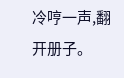冷哼一声,翻开册子。